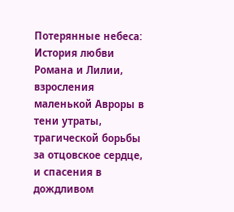Потерянные небеса: История любви Романа и Лилии, взросления маленькой Авроры в тени утраты, трагической борьбы за отцовское сердце, и спасения в дождливом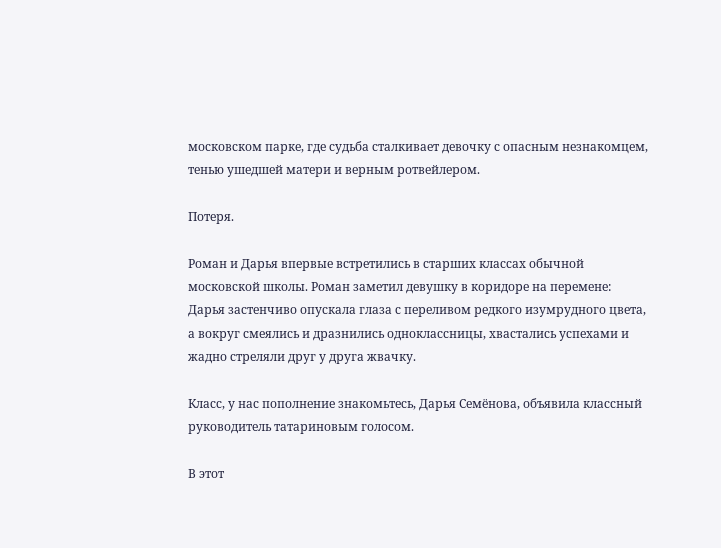московском парке, где судьба сталкивает девочку с опасным незнакомцем, тенью ушедшей матери и верным ротвейлером.

Потеря.

Роман и Дарья впервые встретились в старших классах обычной московской школы. Роман заметил девушку в коридоре на перемене: Дарья застенчиво опускала глаза с переливом редкого изумрудного цвета, а вокруг смеялись и дразнились одноклассницы, хвастались успехами и жадно стреляли друг у друга жвачку.

Класс, у нас пополнение знакомьтесь, Дарья Семёнова, объявила классный руководитель татариновым голосом.

В этот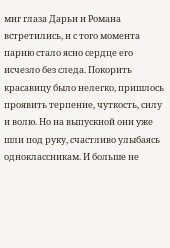миг глаза Дарьи и Романа встретились, и с того момента парню стало ясно сердце его исчезло без следа. Покорить красавицу было нелегко, пришлось проявить терпение, чуткость, силу и волю. Но на выпускной они уже шли под руку, счастливо улыбаясь одноклассникам. И больше не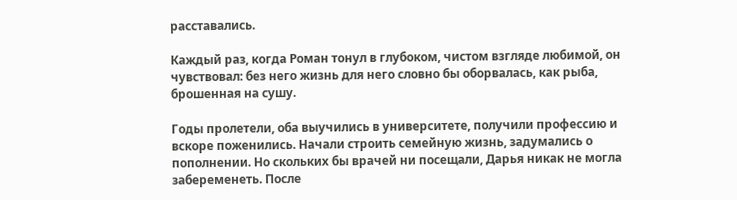расставались.

Каждый раз, когда Роман тонул в глубоком, чистом взгляде любимой, он чувствовал: без него жизнь для него словно бы оборвалась, как рыба, брошенная на сушу.

Годы пролетели, оба выучились в университете, получили профессию и вскоре поженились. Начали строить семейную жизнь, задумались о пополнении. Но скольких бы врачей ни посещали, Дарья никак не могла забеременеть. После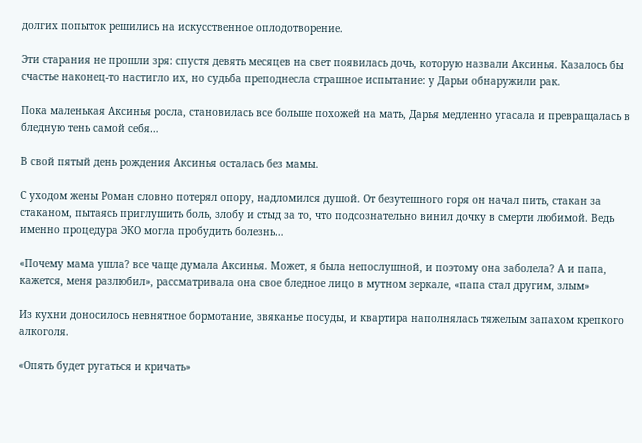долгих попыток решились на искусственное оплодотворение.

Эти старания не прошли зря: спустя девять месяцев на свет появилась дочь, которую назвали Аксинья. Казалось бы счастье наконец-то настигло их, но судьба преподнесла страшное испытание: у Дарьи обнаружили рак.

Пока маленькая Аксинья росла, становилась все больше похожей на мать, Дарья медленно угасала и превращалась в бледную тень самой себя…

В свой пятый день рождения Аксинья осталась без мамы.

С уходом жены Роман словно потерял опору, надломился душой. От безутешного горя он начал пить, стакан за стаканом, пытаясь приглушить боль, злобу и стыд за то, что подсознательно винил дочку в смерти любимой. Ведь именно процедура ЭКО могла пробудить болезнь…

«Почему мама ушла? все чаще думала Аксинья. Может, я была непослушной, и поэтому она заболела? А и папа, кажется, меня разлюбил», рассматривала она свое бледное лицо в мутном зеркале, «папа стал другим, злым»

Из кухни доносилось невнятное бормотание, звяканье посуды, и квартира наполнялась тяжелым запахом крепкого алкоголя.

«Опять будет ругаться и кричать»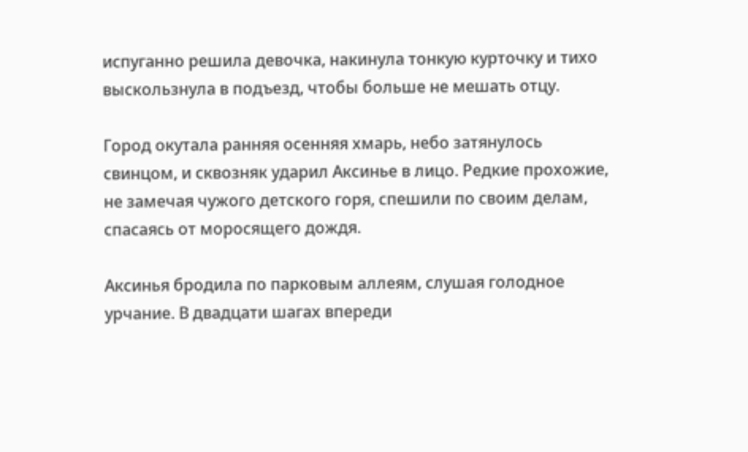испуганно решила девочка, накинула тонкую курточку и тихо выскользнула в подъезд, чтобы больше не мешать отцу.

Город окутала ранняя осенняя хмарь, небо затянулось свинцом, и сквозняк ударил Аксинье в лицо. Редкие прохожие, не замечая чужого детского горя, спешили по своим делам, спасаясь от моросящего дождя.

Аксинья бродила по парковым аллеям, слушая голодное урчание. В двадцати шагах впереди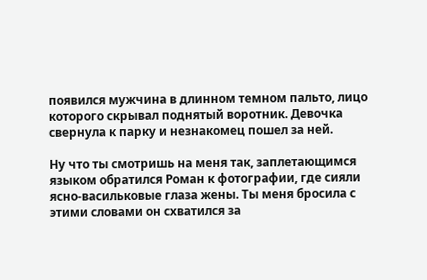появился мужчина в длинном темном пальто, лицо которого скрывал поднятый воротник. Девочка свернула к парку и незнакомец пошел за ней.

Ну что ты смотришь на меня так, заплетающимся языком обратился Роман к фотографии, где сияли ясно-васильковые глаза жены. Ты меня бросила с этими словами он схватился за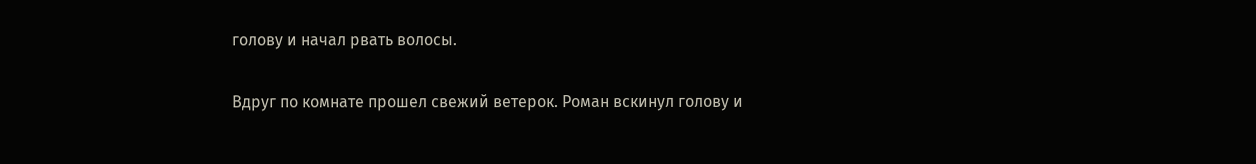голову и начал рвать волосы.

Вдруг по комнате прошел свежий ветерок. Роман вскинул голову и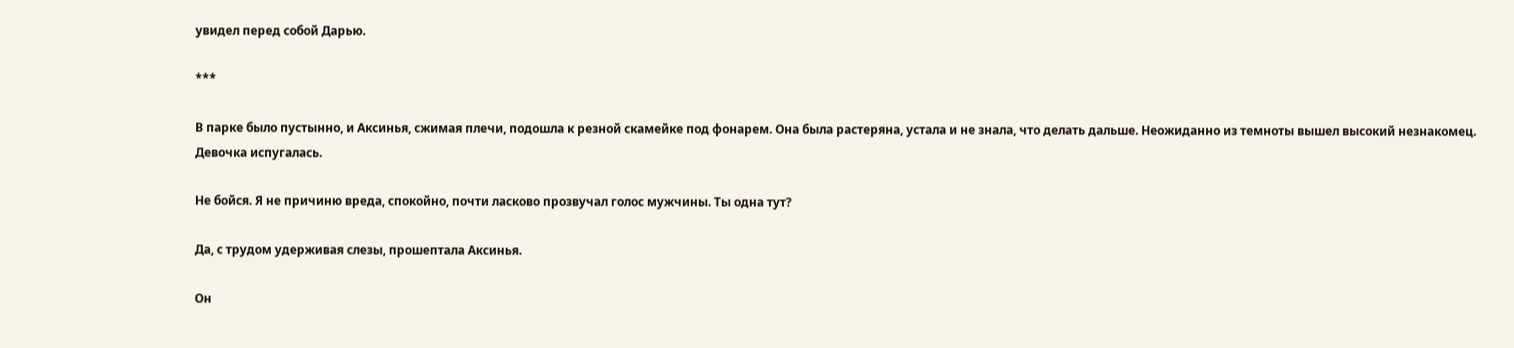увидел перед собой Дарью.

***

В парке было пустынно, и Аксинья, сжимая плечи, подошла к резной скамейке под фонарем. Она была растеряна, устала и не знала, что делать дальше. Неожиданно из темноты вышел высокий незнакомец. Девочка испугалась.

Не бойся. Я не причиню вреда, спокойно, почти ласково прозвучал голос мужчины. Ты одна тут?

Да, с трудом удерживая слезы, прошептала Аксинья.

Он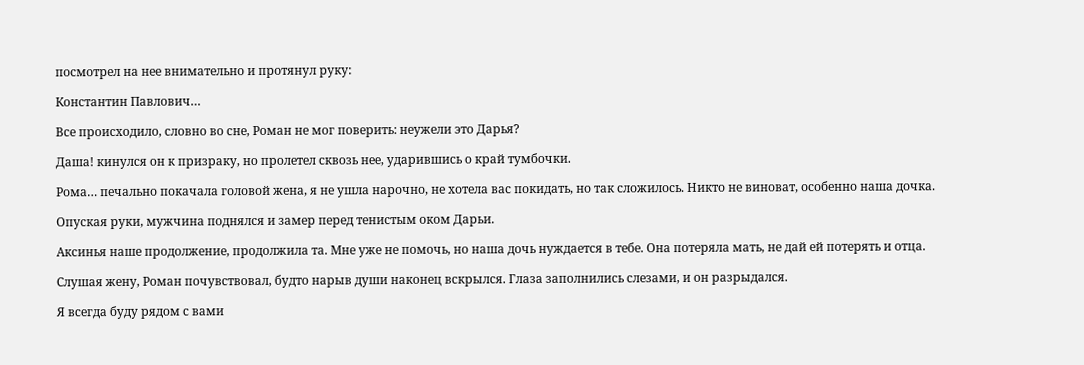посмотрел на нее внимательно и протянул руку:

Константин Павлович…

Все происходило, словно во сне, Роман не мог поверить: неужели это Дарья?

Даша! кинулся он к призраку, но пролетел сквозь нее, ударившись о край тумбочки.

Рома… печально покачала головой жена, я не ушла нарочно, не хотела вас покидать, но так сложилось. Никто не виноват, особенно наша дочка.

Опуская руки, мужчина поднялся и замер перед тенистым оком Дарьи.

Аксинья наше продолжение, продолжила та. Мне уже не помочь, но наша дочь нуждается в тебе. Она потеряла мать, не дай ей потерять и отца.

Слушая жену, Роман почувствовал, будто нарыв души наконец вскрылся. Глаза заполнились слезами, и он разрыдался.

Я всегда буду рядом с вами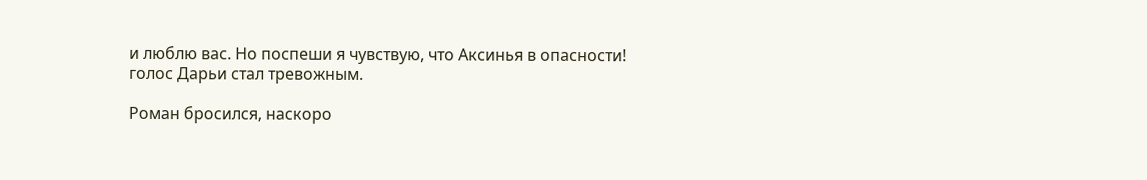и люблю вас. Но поспеши я чувствую, что Аксинья в опасности! голос Дарьи стал тревожным.

Роман бросился, наскоро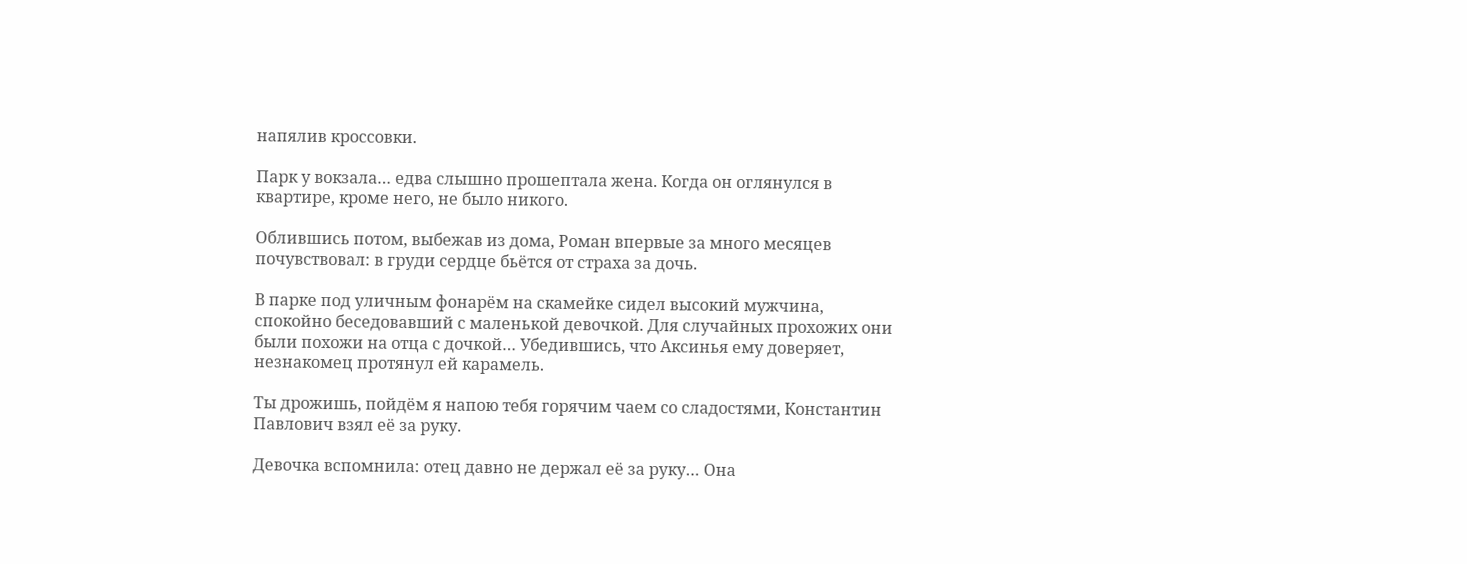напялив кроссовки.

Парк у вокзала… едва слышно прошептала жена. Когда он оглянулся в квартире, кроме него, не было никого.

Облившись потом, выбежав из дома, Роман впервые за много месяцев почувствовал: в груди сердце бьётся от страха за дочь.

В парке под уличным фонарём на скамейке сидел высокий мужчина, спокойно беседовавший с маленькой девочкой. Для случайных прохожих они были похожи на отца с дочкой… Убедившись, что Аксинья ему доверяет, незнакомец протянул ей карамель.

Ты дрожишь, пойдём я напою тебя горячим чаем со сладостями, Константин Павлович взял её за руку.

Девочка вспомнила: отец давно не держал её за руку… Она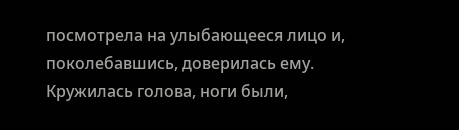посмотрела на улыбающееся лицо и, поколебавшись, доверилась ему. Кружилась голова, ноги были,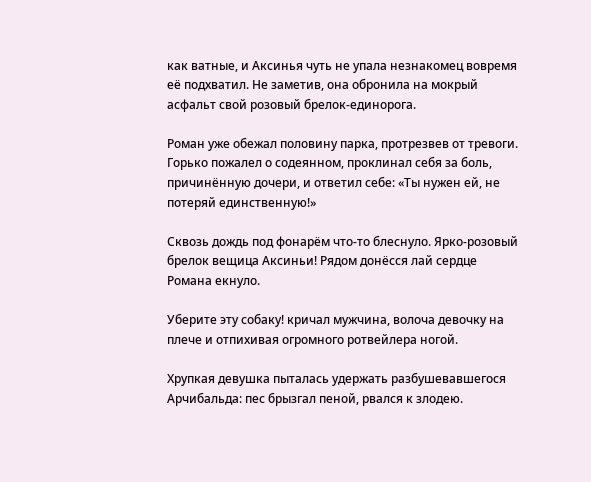как ватные, и Аксинья чуть не упала незнакомец вовремя её подхватил. Не заметив, она обронила на мокрый асфальт свой розовый брелок-единорога.

Роман уже обежал половину парка, протрезвев от тревоги. Горько пожалел о содеянном, проклинал себя за боль, причинённую дочери, и ответил себе: «Ты нужен ей, не потеряй единственную!»

Сквозь дождь под фонарём что-то блеснуло. Ярко-розовый брелок вещица Аксиньи! Рядом донёсся лай сердце Романа екнуло.

Уберите эту собаку! кричал мужчина, волоча девочку на плече и отпихивая огромного ротвейлера ногой.

Хрупкая девушка пыталась удержать разбушевавшегося Арчибальда: пес брызгал пеной, рвался к злодею.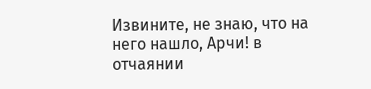Извините, не знаю, что на него нашло, Арчи! в отчаянии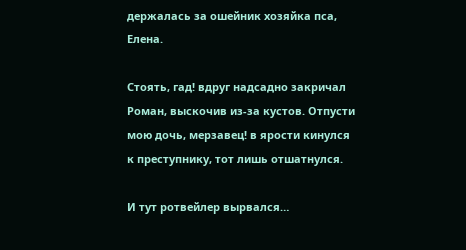держалась за ошейник хозяйка пса, Елена.

Стоять, гад! вдруг надсадно закричал Роман, выскочив из-за кустов. Отпусти мою дочь, мерзавец! в ярости кинулся к преступнику, тот лишь отшатнулся.

И тут ротвейлер вырвался…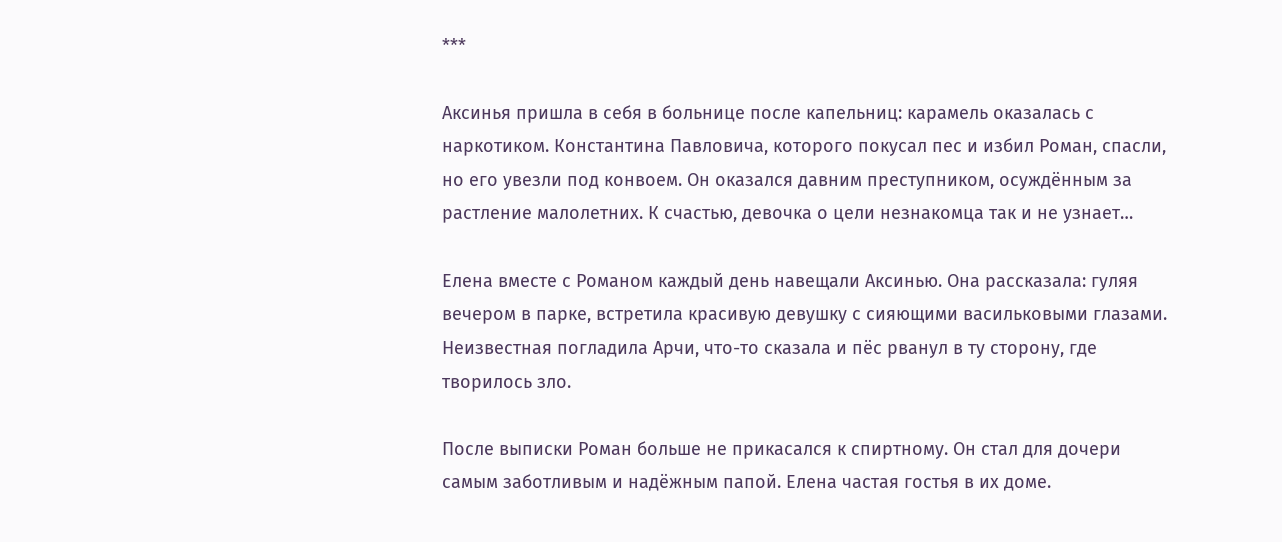***

Аксинья пришла в себя в больнице после капельниц: карамель оказалась с наркотиком. Константина Павловича, которого покусал пес и избил Роман, спасли, но его увезли под конвоем. Он оказался давним преступником, осуждённым за растление малолетних. К счастью, девочка о цели незнакомца так и не узнает…

Елена вместе с Романом каждый день навещали Аксинью. Она рассказала: гуляя вечером в парке, встретила красивую девушку с сияющими васильковыми глазами. Неизвестная погладила Арчи, что-то сказала и пёс рванул в ту сторону, где творилось зло.

После выписки Роман больше не прикасался к спиртному. Он стал для дочери самым заботливым и надёжным папой. Елена частая гостья в их доме.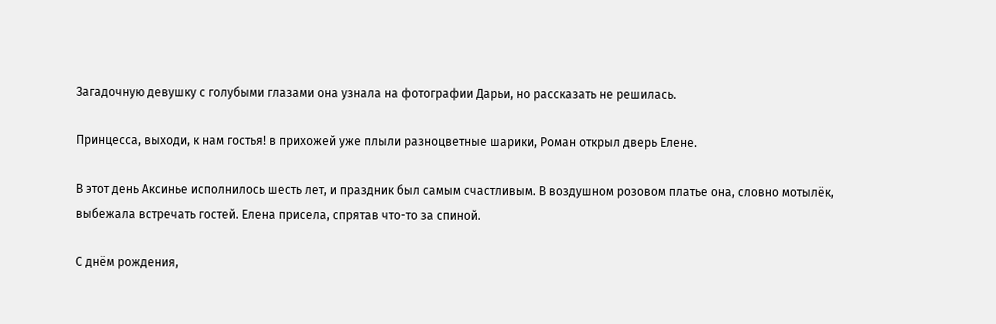Загадочную девушку с голубыми глазами она узнала на фотографии Дарьи, но рассказать не решилась.

Принцесса, выходи, к нам гостья! в прихожей уже плыли разноцветные шарики, Роман открыл дверь Елене.

В этот день Аксинье исполнилось шесть лет, и праздник был самым счастливым. В воздушном розовом платье она, словно мотылёк, выбежала встречать гостей. Елена присела, спрятав что-то за спиной.

С днём рождения,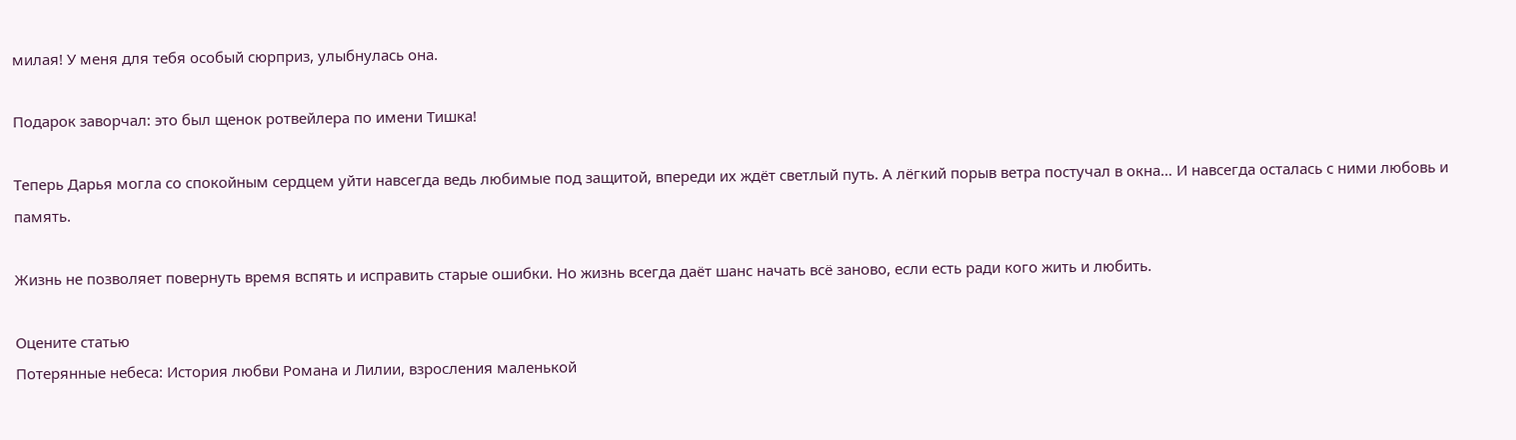милая! У меня для тебя особый сюрприз, улыбнулась она.

Подарок заворчал: это был щенок ротвейлера по имени Тишка!

Теперь Дарья могла со спокойным сердцем уйти навсегда ведь любимые под защитой, впереди их ждёт светлый путь. А лёгкий порыв ветра постучал в окна… И навсегда осталась с ними любовь и память.

Жизнь не позволяет повернуть время вспять и исправить старые ошибки. Но жизнь всегда даёт шанс начать всё заново, если есть ради кого жить и любить.

Оцените статью
Потерянные небеса: История любви Романа и Лилии, взросления маленькой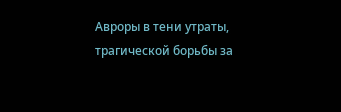Авроры в тени утраты, трагической борьбы за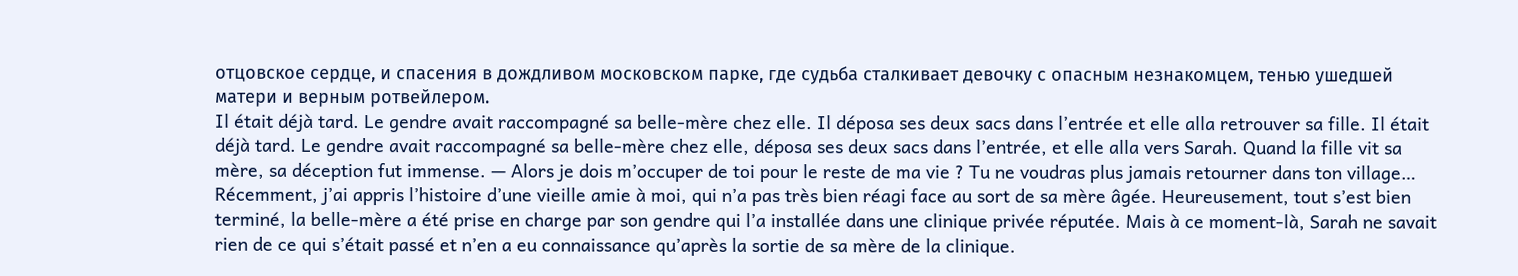отцовское сердце, и спасения в дождливом московском парке, где судьба сталкивает девочку с опасным незнакомцем, тенью ушедшей матери и верным ротвейлером.
Il était déjà tard. Le gendre avait raccompagné sa belle-mère chez elle. Il déposa ses deux sacs dans l’entrée et elle alla retrouver sa fille. Il était déjà tard. Le gendre avait raccompagné sa belle-mère chez elle, déposa ses deux sacs dans l’entrée, et elle alla vers Sarah. Quand la fille vit sa mère, sa déception fut immense. — Alors je dois m’occuper de toi pour le reste de ma vie ? Tu ne voudras plus jamais retourner dans ton village… Récemment, j’ai appris l’histoire d’une vieille amie à moi, qui n’a pas très bien réagi face au sort de sa mère âgée. Heureusement, tout s’est bien terminé, la belle-mère a été prise en charge par son gendre qui l’a installée dans une clinique privée réputée. Mais à ce moment-là, Sarah ne savait rien de ce qui s’était passé et n’en a eu connaissance qu’après la sortie de sa mère de la clinique.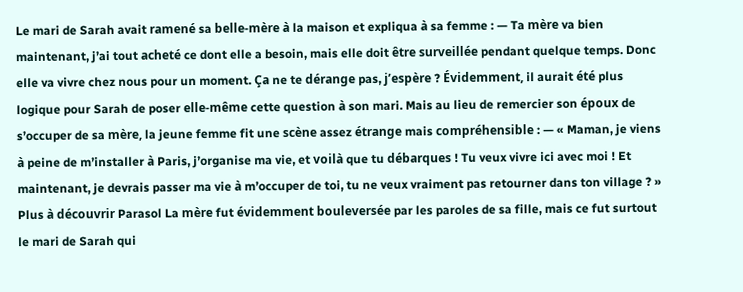Le mari de Sarah avait ramené sa belle-mère à la maison et expliqua à sa femme : — Ta mère va bien maintenant, j’ai tout acheté ce dont elle a besoin, mais elle doit être surveillée pendant quelque temps. Donc elle va vivre chez nous pour un moment. Ça ne te dérange pas, j’espère ? Évidemment, il aurait été plus logique pour Sarah de poser elle-même cette question à son mari. Mais au lieu de remercier son époux de s’occuper de sa mère, la jeune femme fit une scène assez étrange mais compréhensible : — « Maman, je viens à peine de m’installer à Paris, j’organise ma vie, et voilà que tu débarques ! Tu veux vivre ici avec moi ! Et maintenant, je devrais passer ma vie à m’occuper de toi, tu ne veux vraiment pas retourner dans ton village ? » Plus à découvrir Parasol La mère fut évidemment bouleversée par les paroles de sa fille, mais ce fut surtout le mari de Sarah qui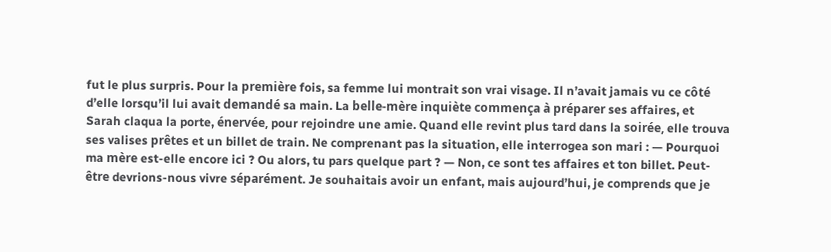fut le plus surpris. Pour la première fois, sa femme lui montrait son vrai visage. Il n’avait jamais vu ce côté d’elle lorsqu’il lui avait demandé sa main. La belle-mère inquiète commença à préparer ses affaires, et Sarah claqua la porte, énervée, pour rejoindre une amie. Quand elle revint plus tard dans la soirée, elle trouva ses valises prêtes et un billet de train. Ne comprenant pas la situation, elle interrogea son mari : — Pourquoi ma mère est-elle encore ici ? Ou alors, tu pars quelque part ? — Non, ce sont tes affaires et ton billet. Peut-être devrions-nous vivre séparément. Je souhaitais avoir un enfant, mais aujourd’hui, je comprends que je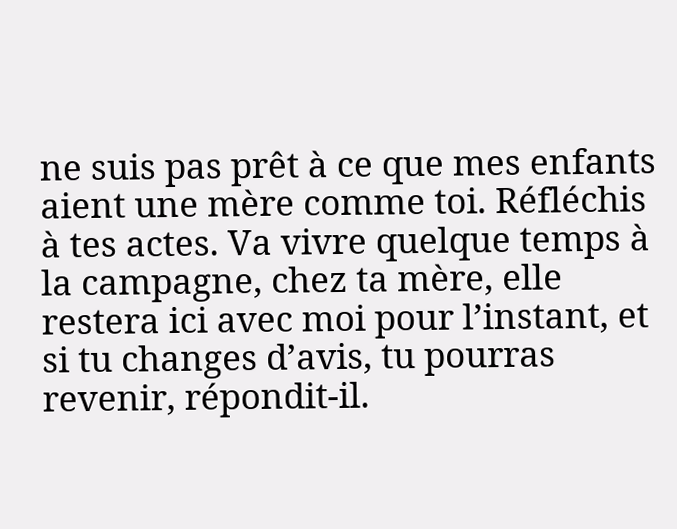ne suis pas prêt à ce que mes enfants aient une mère comme toi. Réfléchis à tes actes. Va vivre quelque temps à la campagne, chez ta mère, elle restera ici avec moi pour l’instant, et si tu changes d’avis, tu pourras revenir, répondit-il.